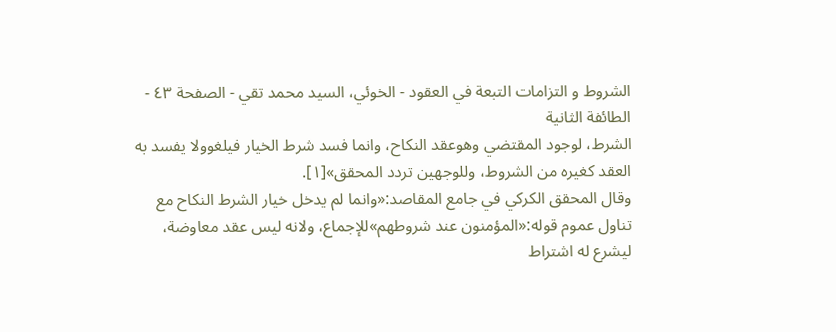الشروط و التزامات التبعة في العقود - الخوئي، السيد محمد تقي - الصفحة ٤٣ - الطائفة الثانية
الشرط، لوجود المقتضي وهوعقد النكاح، وانما فسد شرط الخيار فيلغوولا يفسد به العقد كغيره من الشروط، وللوجهين تردد المحقق»[١].
وقال المحقق الكركي في جامع المقاصد:«وانما لم يدخل خيار الشرط النكاح مع
تناول عموم قوله:«المؤمنون عند شروطهم»للإجماع، ولانه ليس عقد معاوضة،
ليشرع له اشتراط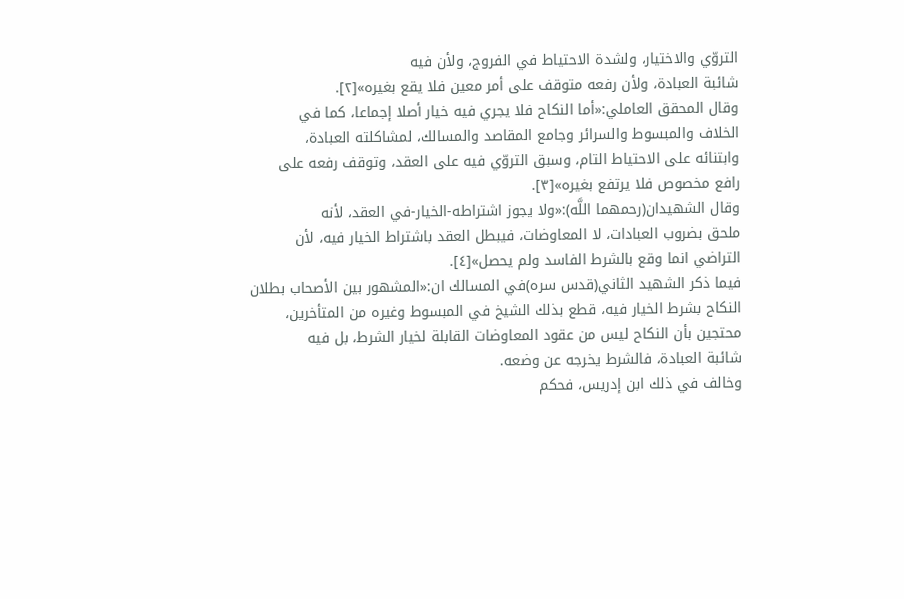التروّي والاختيار، ولشدة الاحتياط في الفروج، ولأن فيه
شائبة العبادة، ولأن رفعه متوقف على أمر معين فلا يقع بغيره»[٢].
وقال المحقق العاملي:«أما النكاح فلا يجري فيه خيار أصلا إجماعا، كما في
الخلاف والمبسوط والسرائر وجامع المقاصد والمسالك، لمشاكلته العبادة،
وابتنائه على الاحتياط التام، وسبق التروّي فيه على العقد، وتوقف رفعه على
رافع مخصوص فلا يرتفع بغيره»[٣].
وقال الشهيدان(رحمهما اللَّه):«ولا يجوز اشتراطه-الخيار-في العقد، لأنه
ملحق بضروب العبادات، لا المعاوضات، فيبطل العقد باشتراط الخيار فيه، لأن
التراضي انما وقع بالشرط الفاسد ولم يحصل»[٤].
فيما ذكر الشهيد الثاني(قدس سره)في المسالك ان:«المشهور بين الأصحاب بطلان
النكاح بشرط الخيار فيه، قطع بذلك الشيخ في المبسوط وغيره من المتأخرين،
محتجين بأن النكاح ليس من عقود المعاوضات القابلة لخيار الشرط، بل فيه
شائبة العبادة، فالشرط يخرجه عن وضعه.
وخالف في ذلك ابن إدريس، فحكم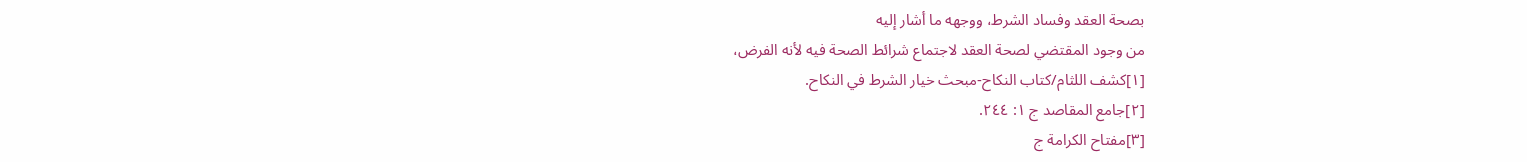بصحة العقد وفساد الشرط، ووجهه ما أشار إليه
من وجود المقتضي لصحة العقد لاجتماع شرائط الصحة فيه لأنه الفرض،
[١]كشف اللثام/كتاب النكاح-مبحث خيار الشرط في النكاح.
[٢]جامع المقاصد ج ١: ٢٤٤.
[٣]مفتاح الكرامة ج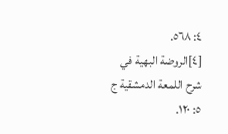٤: ٥٦٨.
[٤]الروضة البهية في شرح اللمعة الدمشقية ج ٥: ١٢٠.